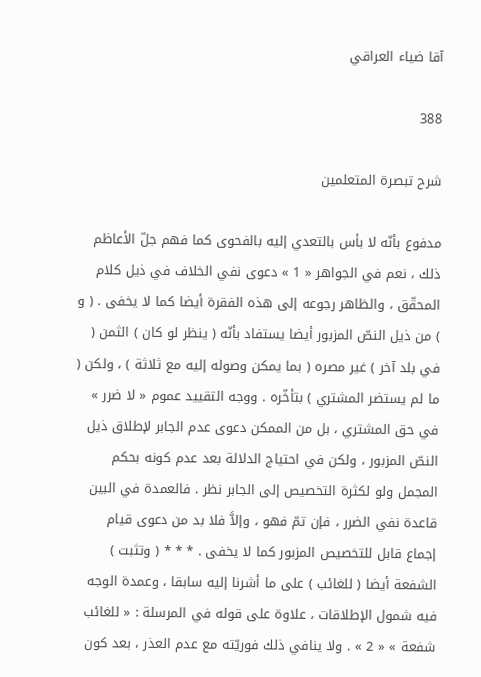آقا ضياء العراقي

388

شرح تبصرة المتعلمين

مدفوع بأنّه لا بأس بالتعدي إليه بالفحوى كما فهم جلّ الأعاظم ذلك ، نعم في الجواهر « 1 » دعوى نفي الخلاف في ذيل كلام المحقّق ، والظاهر رجوعه إلى هذه الفقرة أيضا كما لا يخفى . ( و ) من ذيل النصّ المزبور أيضا يستفاد بأنّه ( ينظر لو كان ) الثمن ( في بلد آخر ) غير مصره ( بما يمكن وصوله إليه مع ثلاثة ) ، ولكن ( ما لم يستضر المشتري ) بتأخّره . ووجه التقييد عموم « لا ضرر » في حق المشتري ، بل من الممكن دعوى عدم الجابر لإطلاق ذيل النصّ المزبور ، ولكن في احتياج الدلالة بعد عدم كونه بحكم المجمل ولو لكثرة التخصيص إلى الجابر نظر . فالعمدة في البين قاعدة نفي الضرر ، فإن تمّ فهو ، وإلاَّ فلا بد من دعوى قيام إجماع قابل للتخصيص المزبور كما لا يخفى . * * * ( وتثبت ) الشفعة أيضا ( للغائب ) على ما أشرنا إليه سابقا ، وعمدة الوجه فيه شمول الإطلاقات ، علاوة على قوله في المرسلة : « للغائب شفعة » « 2 » . ولا ينافي ذلك فوريّته مع عدم العذر ، بعد كون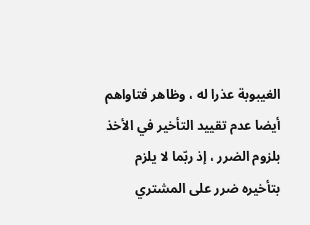الغيبوبة عذرا له ، وظاهر فتاواهم أيضا عدم تقييد التأخير في الأخذ بلزوم الضرر ، إذ ربّما لا يلزم بتأخيره ضرر على المشتري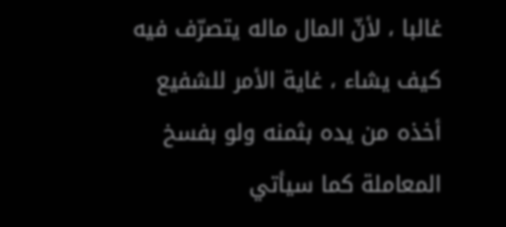غالبا ، لأنّ المال ماله يتصرّف فيه كيف يشاء ، غاية الأمر للشفيع أخذه من يده بثمنه ولو بفسخ المعاملة كما سيأتي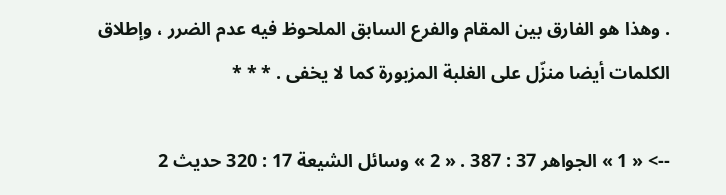. وهذا هو الفارق بين المقام والفرع السابق الملحوظ فيه عدم الضرر ، وإطلاق الكلمات أيضا منزّل على الغلبة المزبورة كما لا يخفى . * * *

--> « 1 » الجواهر 37 : 387 . « 2 » وسائل الشيعة 17 : 320 حديث 2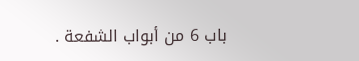باب 6 من أبواب الشفعة .